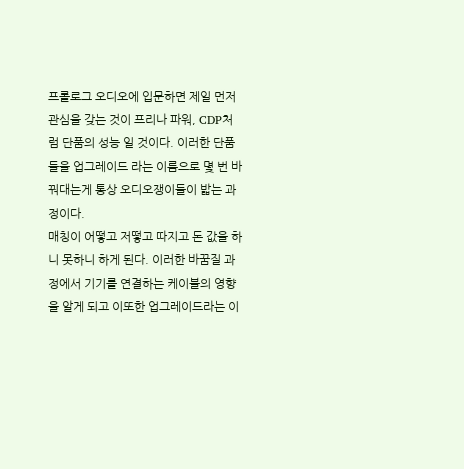프롤로그 오디오에 입문하면 제일 먼저 관심을 갖는 것이 프리나 파워, CDP처럼 단품의 성능 일 것이다. 이러한 단품들을 업그레이드 라는 이름으로 몇 번 바꿔대는게 통상 오디오쟁이들이 밟는 과정이다.
매칭이 어떻고 저떻고 따지고 돈 값을 하니 못하니 하게 된다. 이러한 바꿈질 과정에서 기기를 연결하는 케이블의 영향을 알게 되고 이또한 업그레이드라는 이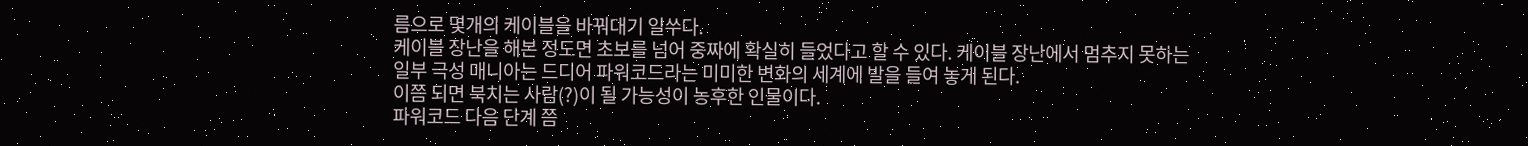름으로 몇개의 케이블을 바꿔대기 일쑤다.
케이블 장난을 해본 정도면 초보를 넘어 중짜에 확실히 들었다고 할 수 있다. 케이블 장난에서 멈추지 못하는 일부 극성 매니아는 드디어 파워코드라는 미미한 변화의 세계에 발을 들여 놓게 된다.
이쯤 되면 북치는 사람(?)이 될 가능성이 농후한 인물이다.
파워코드 다음 단계 쯤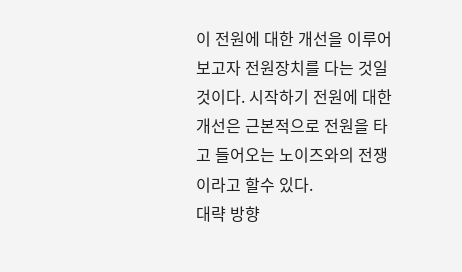이 전원에 대한 개선을 이루어 보고자 전원장치를 다는 것일 것이다. 시작하기 전원에 대한 개선은 근본적으로 전원을 타고 들어오는 노이즈와의 전쟁이라고 할수 있다.
대략 방향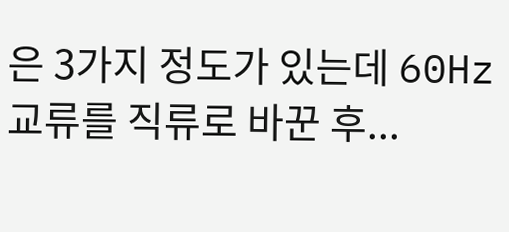은 3가지 정도가 있는데 60Hz교류를 직류로 바꾼 후...